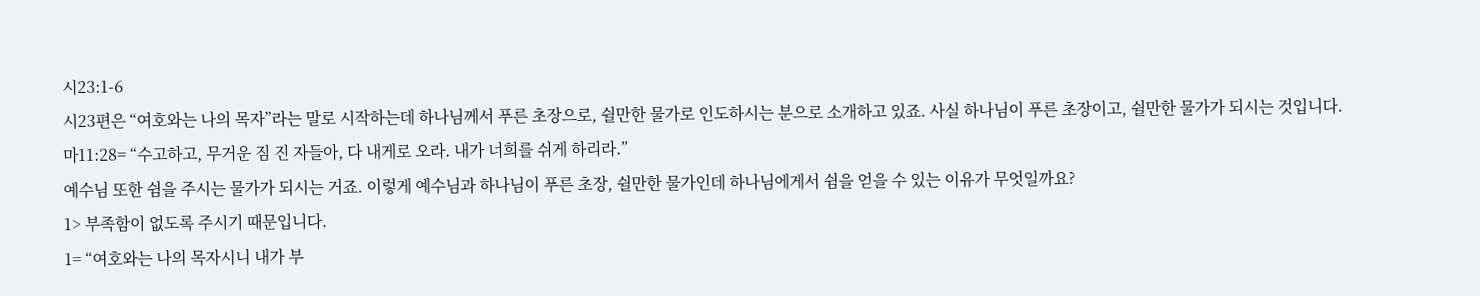시23:1-6
시23편은 “여호와는 나의 목자”라는 말로 시작하는데 하나님께서 푸른 초장으로, 쉴만한 물가로 인도하시는 분으로 소개하고 있죠. 사실 하나님이 푸른 초장이고, 쉴만한 물가가 되시는 것입니다.
마11:28= “수고하고, 무거운 짐 진 자들아, 다 내게로 오라. 내가 너희를 쉬게 하리라.”
예수님 또한 쉼을 주시는 물가가 되시는 거죠. 이렇게 예수님과 하나님이 푸른 초장, 쉴만한 물가인데 하나님에게서 쉼을 얻을 수 있는 이유가 무엇일까요?
1> 부족함이 없도록 주시기 때문입니다.
1= “여호와는 나의 목자시니 내가 부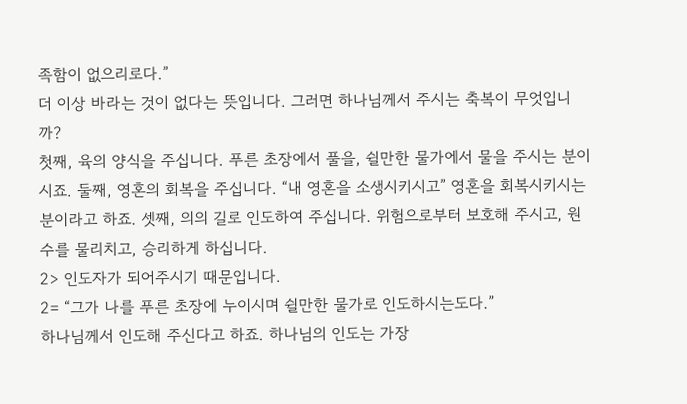족함이 없으리로다.”
더 이상 바라는 것이 없다는 뜻입니다. 그러면 하나님께서 주시는 축복이 무엇입니까?
첫째, 육의 양식을 주십니다. 푸른 초장에서 풀을, 쉴만한 물가에서 물을 주시는 분이시죠. 둘째, 영혼의 회복을 주십니다. “내 영혼을 소생시키시고” 영혼을 회복시키시는 분이라고 하죠. 셋째, 의의 길로 인도하여 주십니다. 위험으로부터 보호해 주시고, 원수를 물리치고, 승리하게 하십니다.
2> 인도자가 되어주시기 때문입니다.
2= “그가 나를 푸른 초장에 누이시며 쉴만한 물가로 인도하시는도다.”
하나님께서 인도해 주신다고 하죠. 하나님의 인도는 가장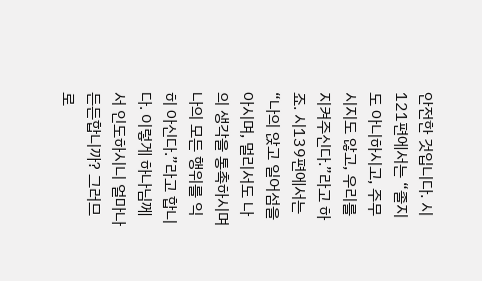안전한 것입니다. 시121편에서는 “졸지도 아니하시고, 주무시지도 않고, 우리를 지켜주신다.”라고 하죠. 시139편에서는 “나의 앉고 일어섬을 아시며, 멀리서도 나의 생각을 통촉하시며 나의 모든 행위를 익히 아신다.”라고 합니다. 이렇게 하나님께서 인도하시니 얼마나 든든합니까? 그러므로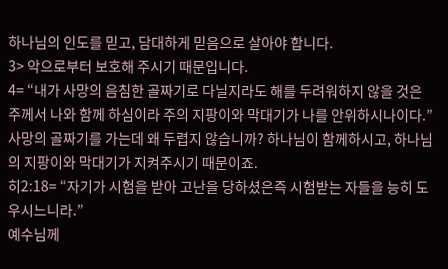하나님의 인도를 믿고, 담대하게 믿음으로 살아야 합니다.
3> 악으로부터 보호해 주시기 때문입니다.
4= “내가 사망의 음침한 골짜기로 다닐지라도 해를 두려워하지 않을 것은 주께서 나와 함께 하심이라 주의 지팡이와 막대기가 나를 안위하시나이다.”
사망의 골짜기를 가는데 왜 두렵지 않습니까? 하나님이 함께하시고, 하나님의 지팡이와 막대기가 지켜주시기 때문이죠.
히2:18= “자기가 시험을 받아 고난을 당하셨은즉 시험받는 자들을 능히 도우시느니라.”
예수님께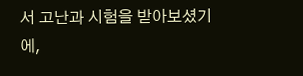서 고난과 시험을 받아보셨기에,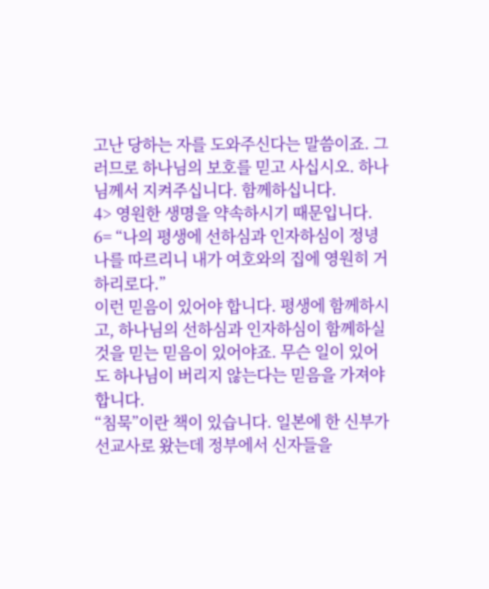고난 당하는 자를 도와주신다는 말씀이죠. 그러므로 하나님의 보호를 믿고 사십시오. 하나님께서 지켜주십니다. 함께하십니다.
4> 영원한 생명을 약속하시기 때문입니다.
6= “나의 평생에 선하심과 인자하심이 정녕 나를 따르리니 내가 여호와의 집에 영원히 거하리로다.”
이런 믿음이 있어야 합니다. 평생에 함께하시고, 하나님의 선하심과 인자하심이 함께하실 것을 믿는 믿음이 있어야죠. 무슨 일이 있어도 하나님이 버리지 않는다는 믿음을 가져야 합니다.
“침묵”이란 책이 있습니다. 일본에 한 신부가 선교사로 왔는데 정부에서 신자들을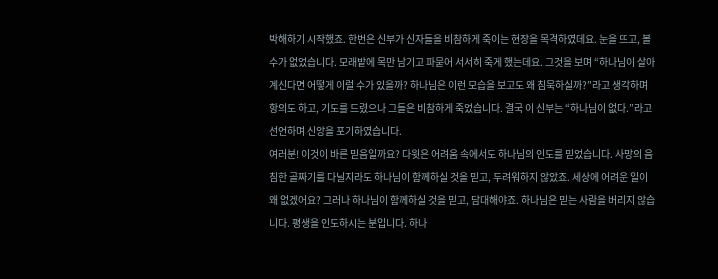박해하기 시작했죠. 한번은 신부가 신자들을 비참하게 죽이는 현장을 목격하였데요. 눈을 뜨고, 볼 수가 없었습니다. 모래밭에 목만 남기고 파묻어 서서히 죽게 했는데요. 그것을 보며 “하나님이 살아계신다면 어떻게 이럴 수가 있을까? 하나님은 이런 모습을 보고도 왜 침묵하실까?”라고 생각하며 항의도 하고, 기도를 드렸으나 그들은 비참하게 죽었습니다. 결국 이 신부는 “하나님이 없다.”라고 선언하며 신앙을 포기하였습니다.
여러분! 이것이 바른 믿음일까요? 다윗은 어려움 속에서도 하나님의 인도를 믿었습니다. 사망의 음침한 골짜기를 다닐지라도 하나님이 함께하실 것을 믿고, 두려워하지 않았죠. 세상에 어려운 일이 왜 없겠어요? 그러나 하나님이 함께하실 것을 믿고, 담대해야죠. 하나님은 믿는 사람을 버리지 않습니다. 평생을 인도하시는 분입니다. 하나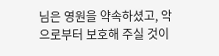님은 영원을 약속하셨고, 악으로부터 보호해 주실 것이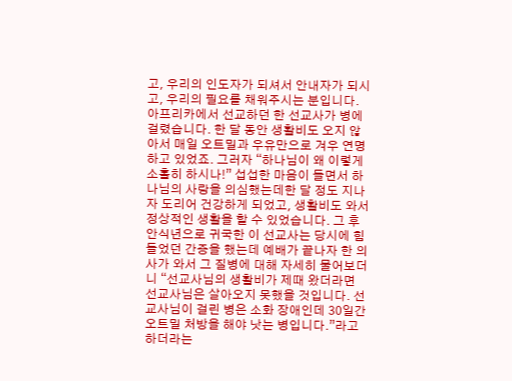고, 우리의 인도자가 되셔서 안내자가 되시고, 우리의 필요를 채워주시는 분입니다.
아프리카에서 선교하던 한 선교사가 병에 걸렸습니다. 한 달 동안 생활비도 오지 않아서 매일 오트밀과 우유만으로 겨우 연명하고 있었죠. 그러자 “하나님이 왜 이렇게 소홀히 하시나!” 섭섭한 마음이 들면서 하나님의 사랑을 의심했는데한 달 정도 지나자 도리어 건강하게 되었고, 생활비도 와서 정상적인 생활을 할 수 있었습니다. 그 후 안식년으로 귀국한 이 선교사는 당시에 힘들었던 간증을 했는데 예배가 끝나자 한 의사가 와서 그 질병에 대해 자세히 물어보더니 “선교사님의 생활비가 제때 왔더라면 선교사님은 살아오지 못했을 것입니다. 선교사님이 걸린 병은 소화 장애인데 30일간 오트밀 처방을 해야 낫는 병입니다.”라고 하더라는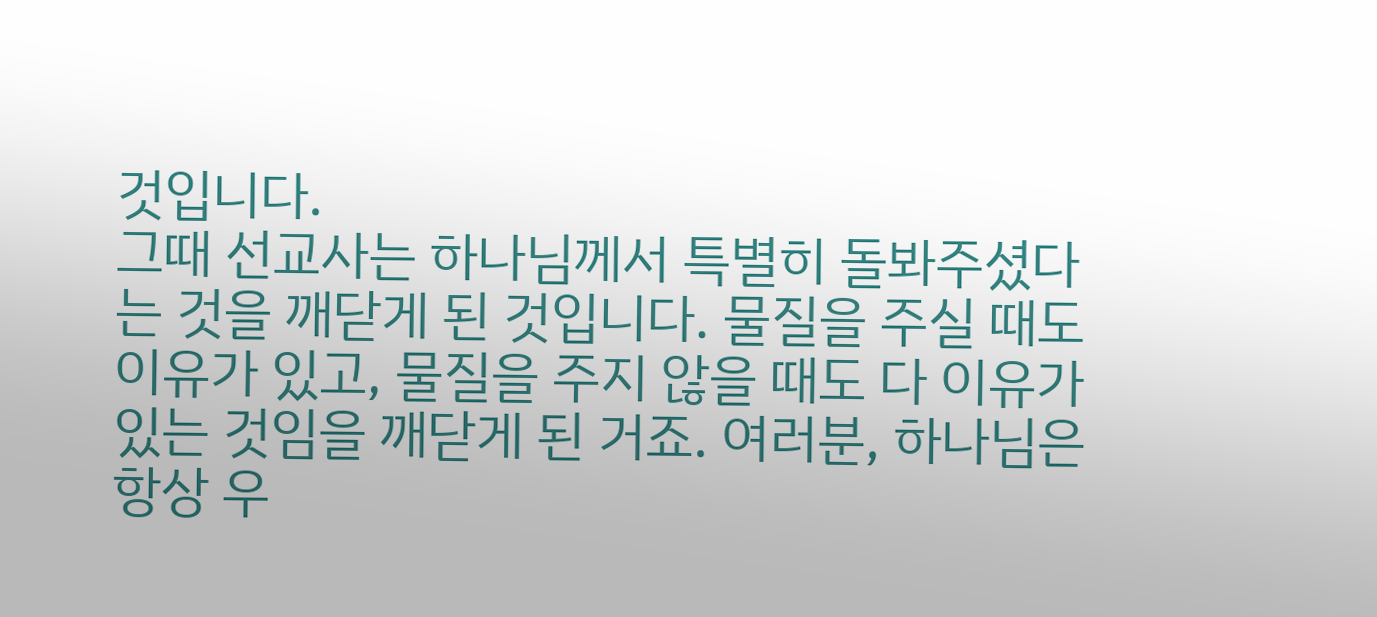것입니다.
그때 선교사는 하나님께서 특별히 돌봐주셨다는 것을 깨닫게 된 것입니다. 물질을 주실 때도 이유가 있고, 물질을 주지 않을 때도 다 이유가 있는 것임을 깨닫게 된 거죠. 여러분, 하나님은 항상 우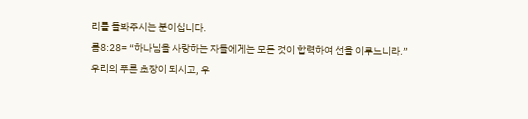리를 돌봐주시는 분이십니다.
롬8:28= “하나님을 사랑하는 자들에게는 모든 것이 합력하여 선을 이루느니라.”
우리의 푸른 초장이 되시고, 우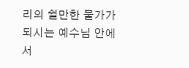리의 쉴만한 물가가 되시는 예수님 안에서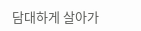담대하게 살아가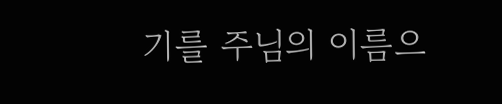기를 주님의 이름으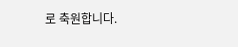로 축원합니다.